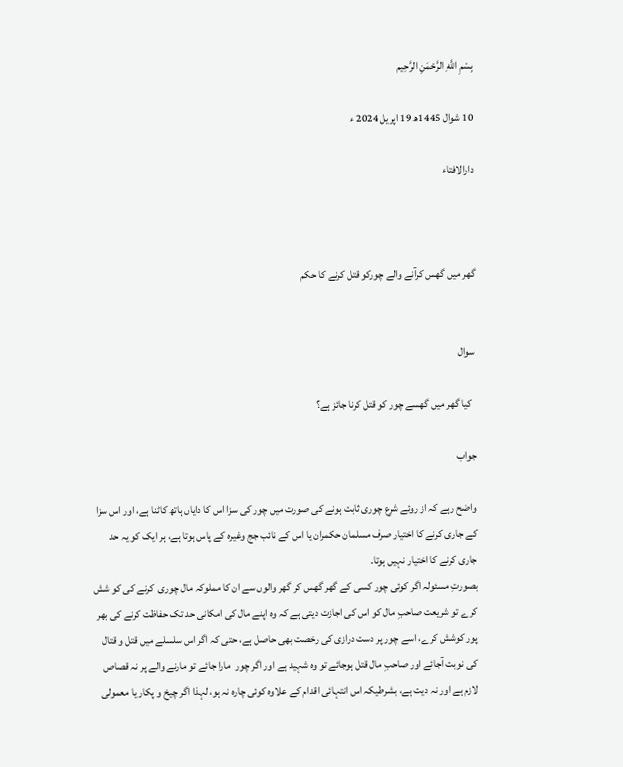بِسْمِ اللَّهِ الرَّحْمَنِ الرَّحِيم

10 شوال 1445ھ 19 اپریل 2024 ء

دارالافتاء



گھر میں گھس کرآنے والے چورکو قتل کرنے کا حکم


سوال

  کیا گھر میں گھسے چور کو قتل کرنا جائز ہے؟

جواب

واضح رہے کہ از روئے شرع چوری ثابت ہونے کی صورت میں چور کی سزا اس کا دایاں ہاتھ کاٹنا ہے، اور اس سزا کے جاری کرنے کا اختیار صرف مسلمان حکمران یا اس کے نائب جج وغیرہ کے پاس ہوتا ہے، ہر ایک کو یہ حد جاری کرنے کا اختیار نہیں ہوتا۔
بصورتِ مسئولہ اگر کوئی چور کسی کے گھر گھس کر گھر والوں سے ان کا مملوکہ مال چوری  کرنے کی کو شش کرے تو شریعت صاحبِ مال کو اس کی اجازت دیتی ہے کہ وہ اپنے مال کی امکانی حد تک حفاظت کرنے کی بھر پور کوشش کرے، اسے چور پر دست درازی کی رخصت بھی حاصل ہے، حتی کہ اگر اس سلسلے میں قتل و قتال کی نوبت آجائے اور صاحبِ مال قتل ہوجائے تو وہ شہید ہے اور اگر چور  مارا جائے تو مارنے والے پر نہ قصاص لازم ہے اور نہ دیت ہے، بشرطیکہ اس انتہائی اقدام کے علاوہ کوئی چارہ نہ ہو، لہذا اگر چیخ و پکار یا معمولی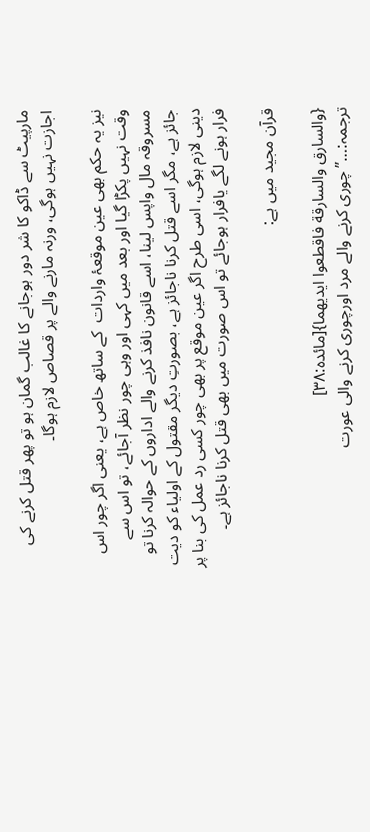مارپیٹ سے ڈاکو کا شر دور ہوجانے کا غالب گمان ہو تو پھر قتل کرنے کی اجازت نہیں ہوگی، ورنہ مارنے والے پر قصاص لازم ہوگا۔

نیز یہ حکم بھی عین موقعۂ واردات  کے ساتھ خاص ہے، یعنی اگر چور اس وقت نہیں پکڑا گیا اور بعد میں کہی اور وہی چور نظر آجائے، تو اس سے مسروقہ مال واپس لینا، اسے قانون نافذ کرنے والے اداروں کے حوالہ کرنا تو جائز ہے، مگر اسے قتل کرنا ناجائز ہے، بصورتِ دیگر مقتول کے اولیاء کو دیت دینی لازم ہوگی، اسی طرح اگر عین موقع پر بھی چور کسی رد عمل کی بنا پر فرار ہونے لگے یافرار ہوجائے تو اس صورت میں بھی قتل کرنا ناجائز ہے۔

قرآن مجید میں ہے:

{والسارق والسارقة فاقطعوا ایدیهما}[مائدہ:۳۸]
ترجمہ:…”چوری کرنے والے مرد اورچوری کرنے والی عورت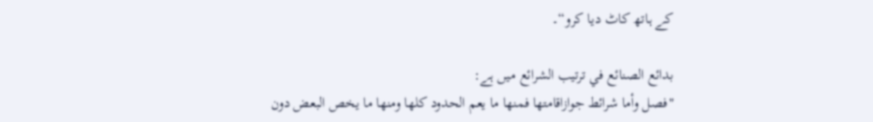کے ہاتھ کاٹ دیا کرو“۔

بدائع الصنائع في ترتيب الشرائع میں ہے:
"فصل وأما شرائط جوازاقامتها فمنها ما يعم الحدود كلها ومنها ما يخص البعض دون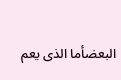البعضأما الذى يعم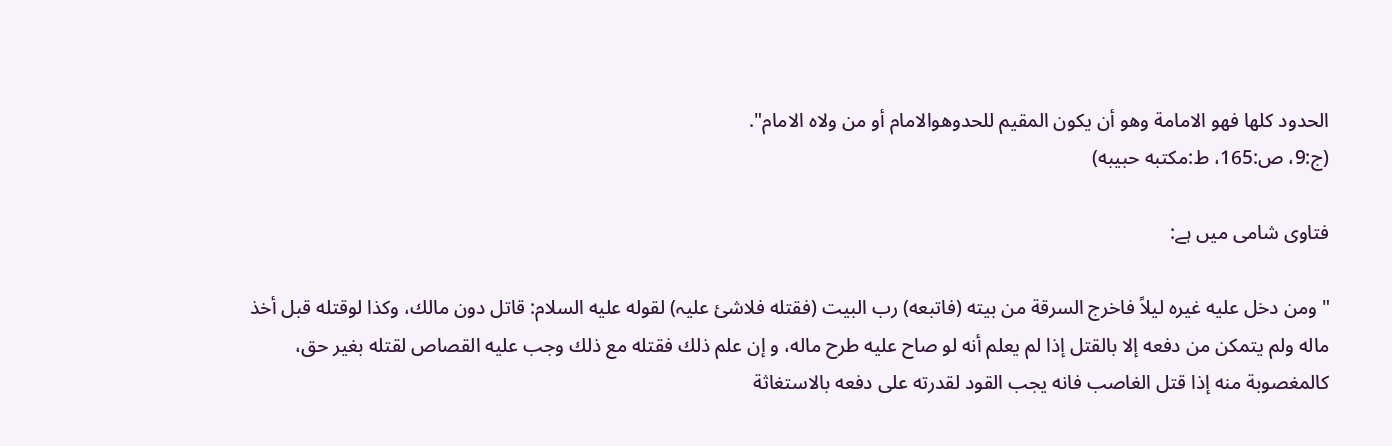الحدود كلها فهو الامامة وهو أن يكون المقيم للحدوهوالامام أو من ولاه الامام".
(ج:9، ص:165، ط:مکتبه حبیبه)

فتاوی شامی میں ہے:

" ومن دخل علیه غیرہ لیلاً فاخرج السرقة من بیته (فاتبعه) رب البیت (فقتله فلاشئ علیہ) لقوله علیه السلام: قاتل دون مالك، وکذا لوقتله قبل أخذ ماله ولم یتمکن من دفعه إلا بالقتل إذا لم یعلم أنه لو صاح علیه طرح ماله، و إن علم ذلك فقتله مع ذلك وجب علیه القصاص لقتله بغیر حق، کالمغصوبة منه إذا قتل الغاصب فانه یجب القود لقدرته علی دفعه بالاستغاثة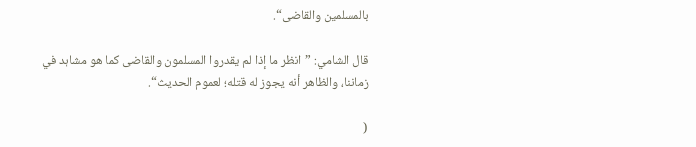بالمسلمین والقاضی“.

قال الشامي: ”انظر ما إذا لم یقدروا المسلمون والقاضی کما هو مشاہد في زماننا، والظاهر أنه یجوز له قتله؛ لعموم الحدیث“.

(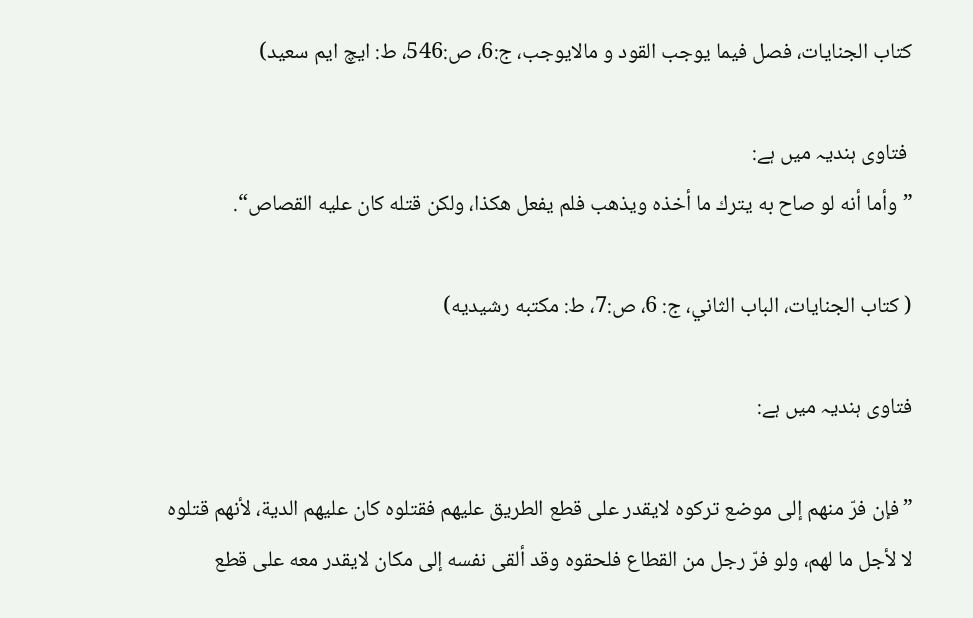کتاب الجنایات، فصل فیما یوجب القود و مالایوجب، ج:6، ص:546، ط: ایچ ایم سعید)

 فتاوی ہندیہ میں ہے:
”وأما أنه لو صاح به یترك ما أخذہ ویذهب فلم یفعل هکذا، ولکن قتله کان علیه القصاص“.

( کتاب الجنایات، الباب الثاني، ج: 6، ص:7، ط: مکتبه رشیدیه)

فتاوی ہندیہ میں ہے:

”فإن فرّ منهم إلی موضع ترکوہ لایقدر علی قطع الطریق علیهم فقتلوہ کان علیهم الدیة، لأنهم قتلوہ لا لأجل ما لهم، ولو فرّ رجل من القطاع فلحقوہ وقد ألقى نفسه إلى مکان لایقدر معه علی قطع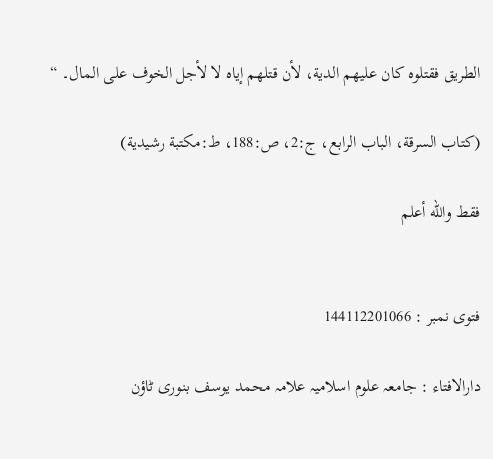الطریق فقتلوہ کان علیهم الدیة، لأن قتلهم إیاہ لا لأجل الخوف علی المال۔ “

(کتاب السرقة، الباب الرابع، ج:2، ص:188، ط:مكتبة رشيدية)

فقط والله أعلم


فتوی نمبر : 144112201066

دارالافتاء : جامعہ علوم اسلامیہ علامہ محمد یوسف بنوری ٹاؤن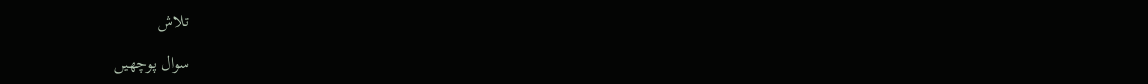تلاش

سوال پوچھیں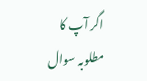اگر آپ کا مطلوبہ سوال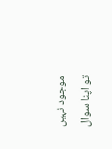موجود نہیں تو اپنا سوال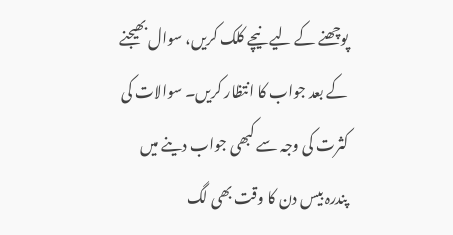پوچھنے کے لیے نیچے کلک کریں، سوال بھیجنے کے بعد جواب کا انتظار کریں۔ سوالات کی کثرت کی وجہ سے کبھی جواب دینے میں پندرہ بیس دن کا وقت بھی لگ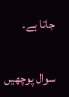جاتا ہے۔

سوال پوچھیں